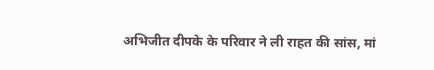अभिजीत दीपके के परिवार ने ली राहत की सांस, मां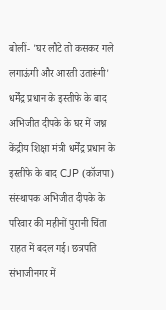बोलीं- 'घर लौटे तो कसकर गले लगाऊंगी और आरती उतारूंगी'
धर्मेंद्र प्रधान के इस्तीफे के बाद अभिजीत दीपके के घर में जश्न
केंद्रीय शिक्षा मंत्री धर्मेंद्र प्रधान के इस्तीफे के बाद CJP (कॉजपा) संस्थापक अभिजीत दीपके के परिवार की महीनों पुरानी चिंता राहत में बदल गई। छत्रपति संभाजीनगर में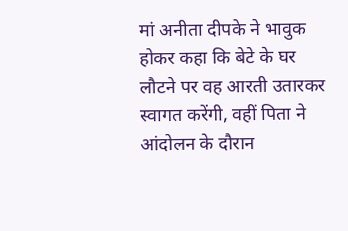मां अनीता दीपके ने भावुक होकर कहा कि बेटे के घर लौटने पर वह आरती उतारकर स्वागत करेंगी, वहीं पिता ने आंदोलन के दौरान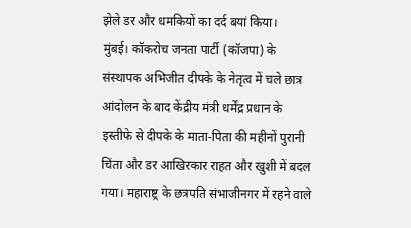झेले डर और धमकियों का दर्द बयां किया।
मुंबई। कॉकरोच जनता पार्टी (कॉजपा) के संस्थापक अभिजीत दीपके के नेतृत्व में चले छात्र आंदोलन के बाद केंद्रीय मंत्री धर्मेंद्र प्रधान के इस्तीफे से दीपके के माता-पिता की महीनों पुरानी चिंता और डर आखिरकार राहत और खुशी में बदल गया। महाराष्ट्र के छत्रपति संभाजीनगर में रहने वाले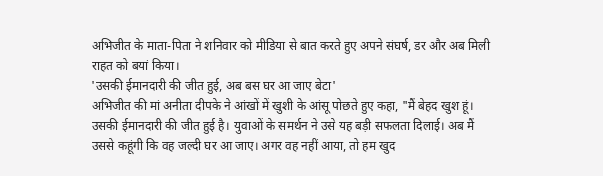अभिजीत के माता-पिता ने शनिवार को मीडिया से बात करते हुए अपने संघर्ष, डर और अब मिली राहत को बयां किया।
'उसकी ईमानदारी की जीत हुई, अब बस घर आ जाए बेटा'
अभिजीत की मां अनीता दीपके ने आंखों में खुशी के आंसू पोछते हुए कहा, "मैं बेहद खुश हूं। उसकी ईमानदारी की जीत हुई है। युवाओं के समर्थन ने उसे यह बड़ी सफलता दिलाई। अब मैं उससे कहूंगी कि वह जल्दी घर आ जाए। अगर वह नहीं आया, तो हम खुद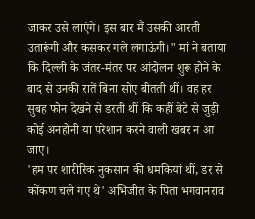जाकर उसे लाएंगे। इस बार मैं उसकी आरती उतारूंगी और कसकर गले लगाऊंगी।" मां ने बताया कि दिल्ली के जंतर-मंतर पर आंदोलन शुरू होने के बाद से उनकी रातें बिना सोए बीतती थीं। वह हर सुबह फोन देखने से डरती थीं कि कहीं बेटे से जुड़ी कोई अनहोनी या परेशान करने वाली खबर न आ जाए।
'हम पर शारीरिक नुकसान की धमकियां थीं, डर से कोंकण चले गए थे' अभिजीत के पिता भगवानराव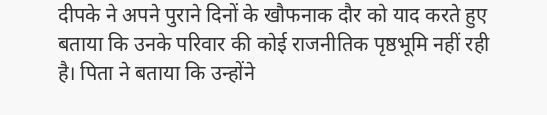दीपके ने अपने पुराने दिनों के खौफनाक दौर को याद करते हुए बताया कि उनके परिवार की कोई राजनीतिक पृष्ठभूमि नहीं रही है। पिता ने बताया कि उन्होंने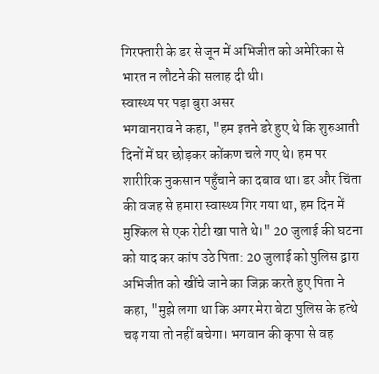गिरफ्तारी के डर से जून में अभिजीत को अमेरिका से भारत न लौटने की सलाह दी थी।
स्वास्थ्य पर पड़ा बुरा असर
भगवानराव ने कहा, "हम इतने डरे हुए थे कि शुरुआती दिनों में घर छोड़कर कोंकण चले गए थे। हम पर शारीरिक नुकसान पहुँचाने का दबाव था। डर और चिंता की वजह से हमारा स्वास्थ्य गिर गया था, हम दिन में मुश्किल से एक रोटी खा पाते थे।" 20 जुलाई की घटना को याद कर कांप उठे पिता: 20 जुलाई को पुलिस द्वारा अभिजीत को खींचे जाने का जिक्र करते हुए पिता ने कहा, "मुझे लगा था कि अगर मेरा बेटा पुलिस के हत्थे चढ़ गया तो नहीं बचेगा। भगवान की कृपा से वह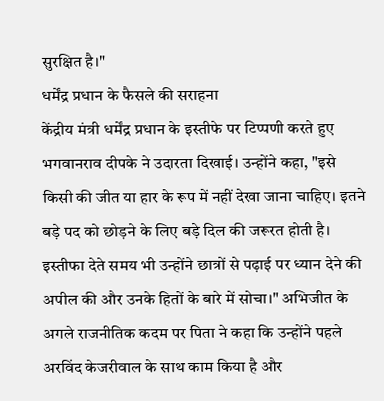सुरक्षित है।"
धर्मेंद्र प्रधान के फैसले की सराहना
केंद्रीय मंत्री धर्मेंद्र प्रधान के इस्तीफे पर टिप्पणी करते हुए भगवानराव दीपके ने उदारता दिखाई। उन्होंने कहा, "इसे किसी की जीत या हार के रूप में नहीं देखा जाना चाहिए। इतने बड़े पद को छोड़ने के लिए बड़े दिल की जरूरत होती है। इस्तीफा देते समय भी उन्होंने छात्रों से पढ़ाई पर ध्यान देने की अपील की और उनके हितों के बारे में सोचा।" अभिजीत के अगले राजनीतिक कदम पर पिता ने कहा कि उन्होंने पहले अरविंद केजरीवाल के साथ काम किया है और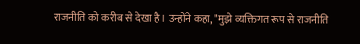राजनीति को करीब से देखा है। उन्होंने कहा, "मुझे व्यक्तिगत रूप से राजनीति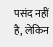पसंद नहीं है, लेकिन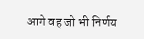आगे वह जो भी निर्णय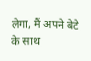लेगा, मैं अपने बेटे के साथ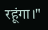रहूंगा।"